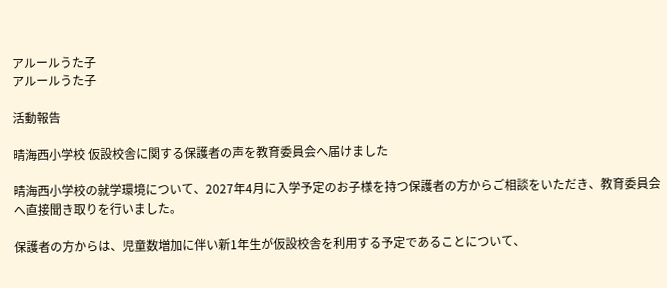アルールうた子
アルールうた子

活動報告

晴海西小学校 仮設校舎に関する保護者の声を教育委員会へ届けました

晴海西小学校の就学環境について、2027年4月に入学予定のお子様を持つ保護者の方からご相談をいただき、教育委員会へ直接聞き取りを行いました。

保護者の方からは、児童数増加に伴い新1年生が仮設校舎を利用する予定であることについて、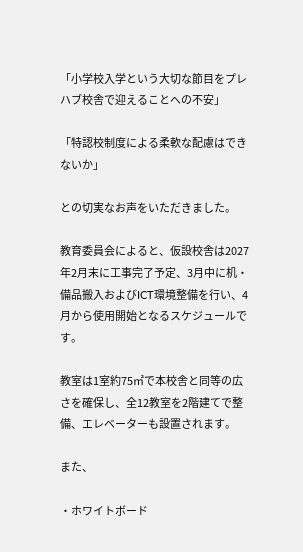「小学校入学という大切な節目をプレハブ校舎で迎えることへの不安」

「特認校制度による柔軟な配慮はできないか」

との切実なお声をいただきました。

教育委員会によると、仮設校舎は2027年2月末に工事完了予定、3月中に机・備品搬入およびICT環境整備を行い、4月から使用開始となるスケジュールです。

教室は1室約75㎡で本校舎と同等の広さを確保し、全12教室を2階建てで整備、エレベーターも設置されます。

また、

・ホワイトボード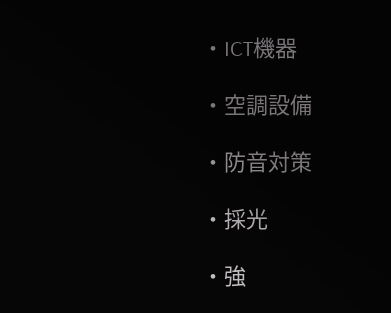・ICT機器

・空調設備

・防音対策

・採光

・強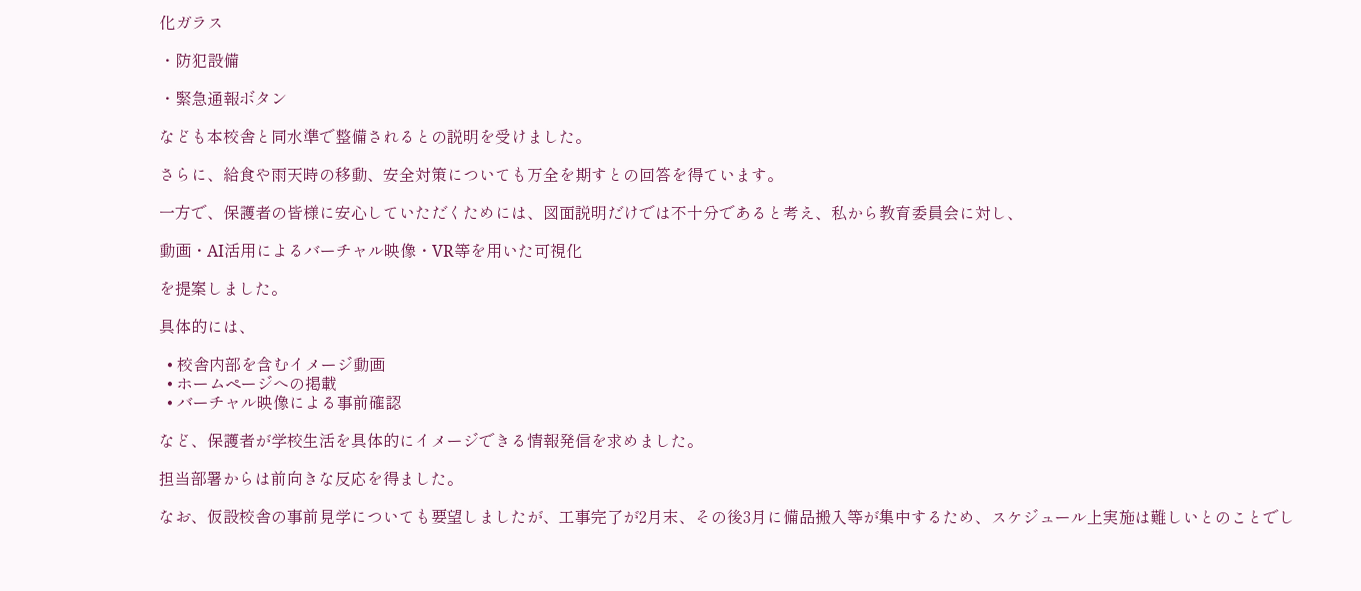化ガラス

・防犯設備

・緊急通報ボタン

なども本校舎と同水準で整備されるとの説明を受けました。

さらに、給食や雨天時の移動、安全対策についても万全を期すとの回答を得ています。

一方で、保護者の皆様に安心していただくためには、図面説明だけでは不十分であると考え、私から教育委員会に対し、

動画・AI活用によるバーチャル映像・VR等を用いた可視化

を提案しました。

具体的には、

  • 校舎内部を含むイメージ動画
  • ホームページへの掲載
  • バーチャル映像による事前確認

など、保護者が学校生活を具体的にイメージできる情報発信を求めました。

担当部署からは前向きな反応を得ました。

なお、仮設校舎の事前見学についても要望しましたが、工事完了が2月末、その後3月に備品搬入等が集中するため、スケジュール上実施は難しいとのことでし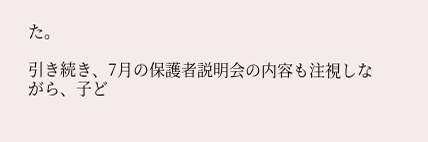た。

引き続き、7月の保護者説明会の内容も注視しながら、子ど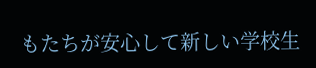もたちが安心して新しい学校生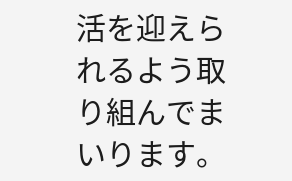活を迎えられるよう取り組んでまいります。